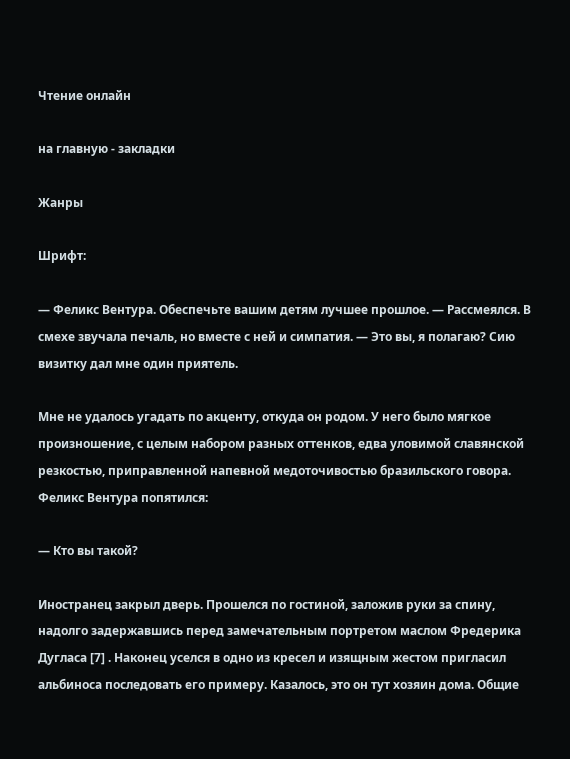Чтение онлайн

на главную - закладки

Жанры

Шрифт:

— Феликс Вентура. Обеспечьте вашим детям лучшее прошлое. — Рассмеялся. В смехе звучала печаль, но вместе с ней и симпатия. — Это вы, я полагаю? Сию визитку дал мне один приятель.

Мне не удалось угадать по акценту, откуда он родом. У него было мягкое произношение, с целым набором разных оттенков, едва уловимой славянской резкостью, приправленной напевной медоточивостью бразильского говора. Феликс Вентура попятился:

— Кто вы такой?

Иностранец закрыл дверь. Прошелся по гостиной, заложив руки за спину, надолго задержавшись перед замечательным портретом маслом Фредерика Дугласа [7] . Наконец уселся в одно из кресел и изящным жестом пригласил альбиноса последовать его примеру. Казалось, это он тут хозяин дома. Общие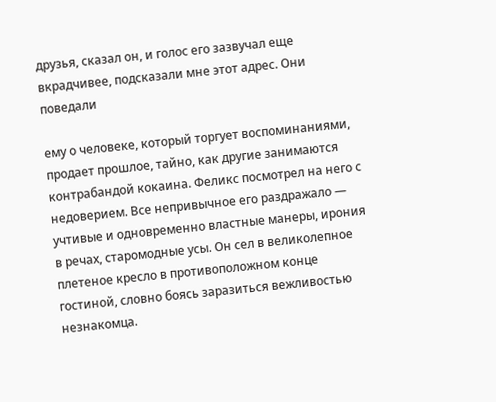друзья, сказал он, и голос его зазвучал еще вкрадчивее, подсказали мне этот адрес. Они поведали

ему о человеке, который торгует воспоминаниями, продает прошлое, тайно, как другие занимаются контрабандой кокаина. Феликс посмотрел на него с недоверием. Все непривычное его раздражало — учтивые и одновременно властные манеры, ирония в речах, старомодные усы. Он сел в великолепное плетеное кресло в противоположном конце гостиной, словно боясь заразиться вежливостью незнакомца.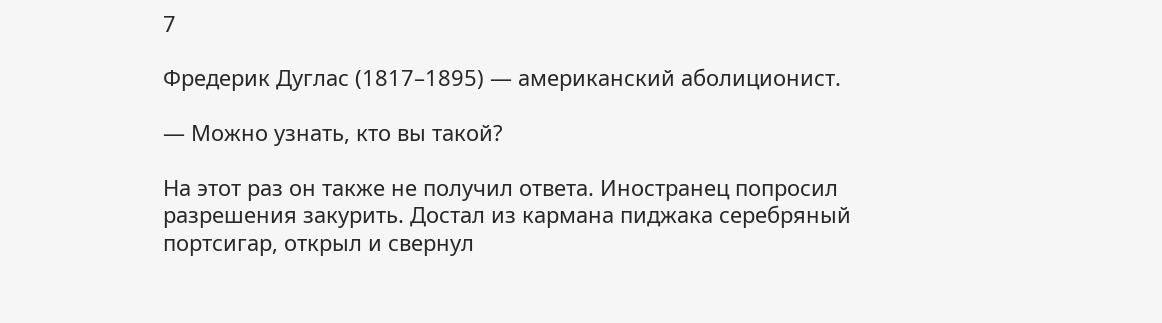7

Фредерик Дуглас (1817–1895) — американский аболиционист.

— Можно узнать, кто вы такой?

На этот раз он также не получил ответа. Иностранец попросил разрешения закурить. Достал из кармана пиджака серебряный портсигар, открыл и свернул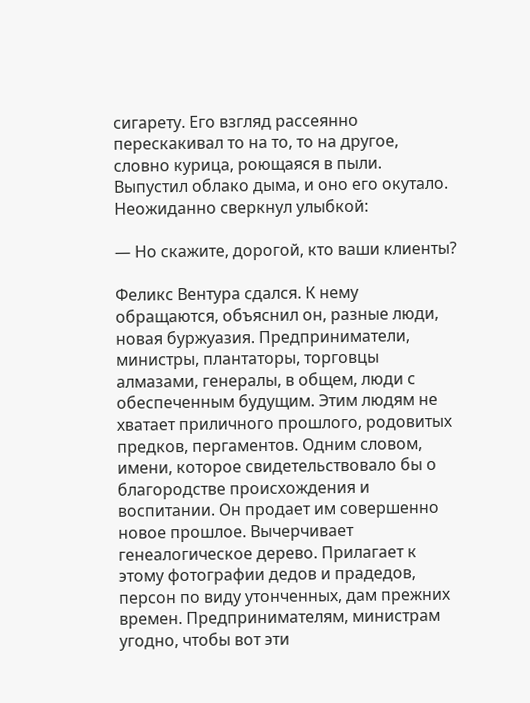сигарету. Его взгляд рассеянно перескакивал то на то, то на другое, словно курица, роющаяся в пыли. Выпустил облако дыма, и оно его окутало. Неожиданно сверкнул улыбкой:

— Но скажите, дорогой, кто ваши клиенты?

Феликс Вентура сдался. К нему обращаются, объяснил он, разные люди, новая буржуазия. Предприниматели, министры, плантаторы, торговцы алмазами, генералы, в общем, люди с обеспеченным будущим. Этим людям не хватает приличного прошлого, родовитых предков, пергаментов. Одним словом, имени, которое свидетельствовало бы о благородстве происхождения и воспитании. Он продает им совершенно новое прошлое. Вычерчивает генеалогическое дерево. Прилагает к этому фотографии дедов и прадедов, персон по виду утонченных, дам прежних времен. Предпринимателям, министрам угодно, чтобы вот эти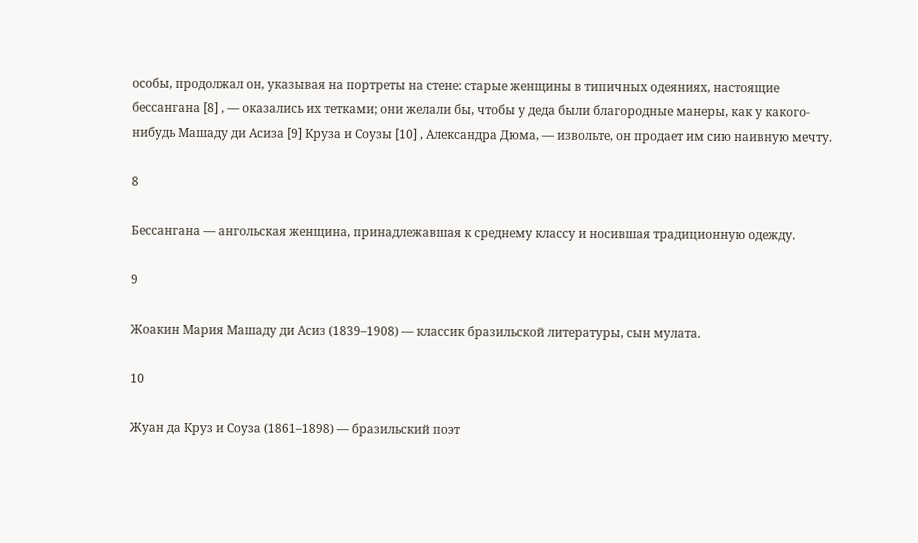особы, продолжал он, указывая на портреты на стене: старые женщины в типичных одеяниях, настоящие бессангана [8] , — оказались их тетками; они желали бы, чтобы у деда были благородные манеры, как у какого-нибудь Машаду ди Асиза [9] Круза и Соузы [10] , Александра Дюма, — извольте, он продает им сию наивную мечту.

8

Бессангана — ангольская женщина, принадлежавшая к среднему классу и носившая традиционную одежду.

9

Жоакин Мария Машаду ди Асиз (1839–1908) — классик бразильской литературы, сын мулата.

10

Жуан да Круз и Соуза (1861–1898) — бразильский поэт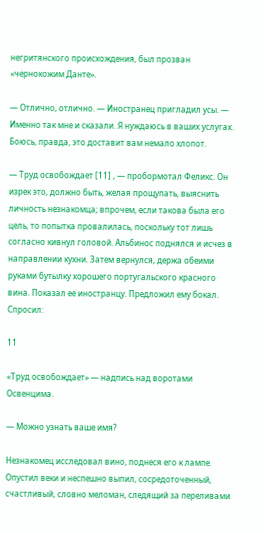негритянского происхождения, был прозван «чернокожим Данте».

— Отлично, отлично. — Иностранец пригладил усы. — Именно так мне и сказали. Я нуждаюсь в ваших услугах. Боюсь, правда, это доставит вам немало хлопот.

— Труд освобождает [11] , — пробормотал Феликс. Он изрек это, должно быть, желая прощупать, выяснить личность незнакомца; впрочем, если такова была его цель, то попытка провалилась, поскольку тот лишь согласно кивнул головой. Альбинос поднялся и исчез в направлении кухни. Затем вернулся, держа обеими руками бутылку хорошего португальского красного вина. Показал ее иностранцу. Предложил ему бокал. Спросил:

11

«Труд освобождает» — надпись над воротами Освенцима.

— Можно узнать ваше имя?

Незнакомец исследовал вино, поднеся его к лампе. Опустил веки и неспешно выпил, сосредоточенный, счастливый, словно меломан, следящий за переливами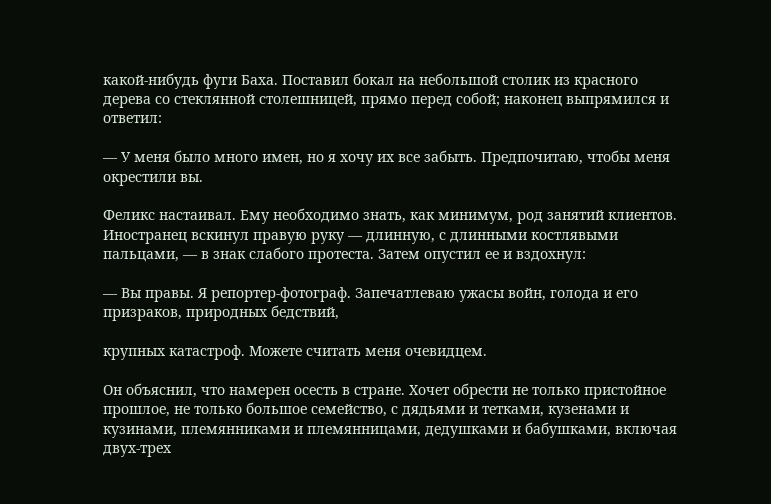какой-нибудь фуги Баха. Поставил бокал на небольшой столик из красного дерева со стеклянной столешницей, прямо перед собой; наконец выпрямился и ответил:

— У меня было много имен, но я хочу их все забыть. Предпочитаю, чтобы меня окрестили вы.

Феликс настаивал. Ему необходимо знать, как минимум, род занятий клиентов. Иностранец вскинул правую руку — длинную, с длинными костлявыми пальцами, — в знак слабого протеста. Затем опустил ее и вздохнул:

— Вы правы. Я репортер-фотограф. Запечатлеваю ужасы войн, голода и его призраков, природных бедствий,

крупных катастроф. Можете считать меня очевидцем.

Он объяснил, что намерен осесть в стране. Хочет обрести не только пристойное прошлое, не только большое семейство, с дядьями и тетками, кузенами и кузинами, племянниками и племянницами, дедушками и бабушками, включая двух-трех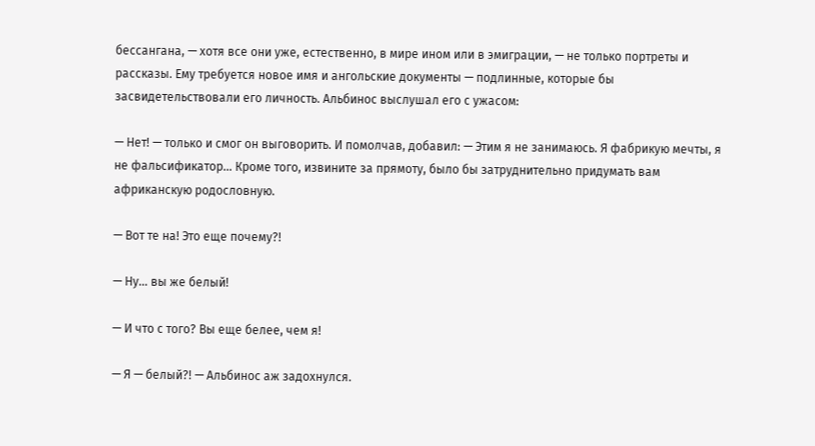бессангана, — хотя все они уже, естественно, в мире ином или в эмиграции, — не только портреты и рассказы. Ему требуется новое имя и ангольские документы — подлинные, которые бы засвидетельствовали его личность. Альбинос выслушал его с ужасом:

— Нет! — только и смог он выговорить. И помолчав, добавил: — Этим я не занимаюсь. Я фабрикую мечты, я не фальсификатор… Кроме того, извините за прямоту, было бы затруднительно придумать вам африканскую родословную.

— Вот те на! Это еще почему?!

— Ну… вы же белый!

— И что с того? Вы еще белее, чем я!

— Я — белый?! — Альбинос аж задохнулся.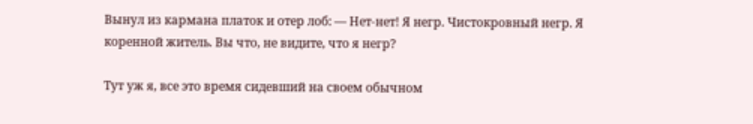Вынул из кармана платок и отер лоб: — Нет-нет! Я негр. Чистокровный негр. Я коренной житель. Вы что, не видите, что я негр?

Тут уж я, все это время сидевший на своем обычном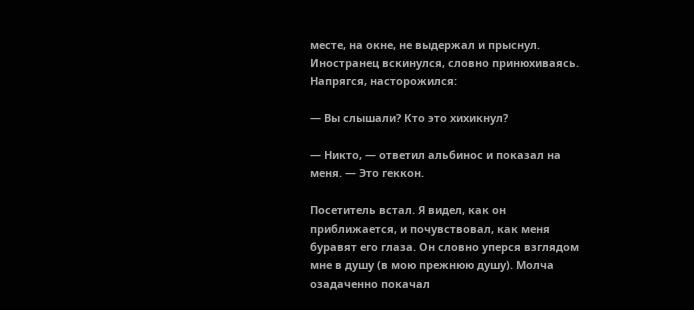месте, на окне, не выдержал и прыснул. Иностранец вскинулся, словно принюхиваясь. Напрягся, насторожился:

— Вы слышали? Кто это хихикнул?

— Никто, — ответил альбинос и показал на меня. — Это геккон.

Посетитель встал. Я видел, как он приближается, и почувствовал, как меня буравят его глаза. Он словно уперся взглядом мне в душу (в мою прежнюю душу). Молча озадаченно покачал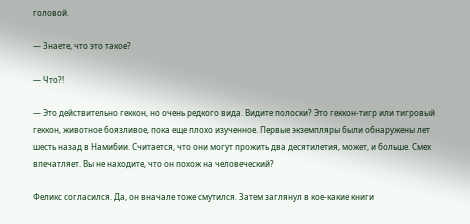головой.

— Знаете, что это такое?

— Что?!

— Это действительно геккон, но очень редкого вида. Видите полоски? Это геккон-тигр или тигровый геккон, животное боязливое, пока еще плохо изученное. Первые экземпляры были обнаружены лет шесть назад в Намибии. Считается, что они могут прожить два десятилетия, может, и больше. Смех впечатляет. Вы не находите, что он похож на человеческий?

Феликс согласился. Да, он вначале тоже смутился. Затем заглянул в кое-какие книги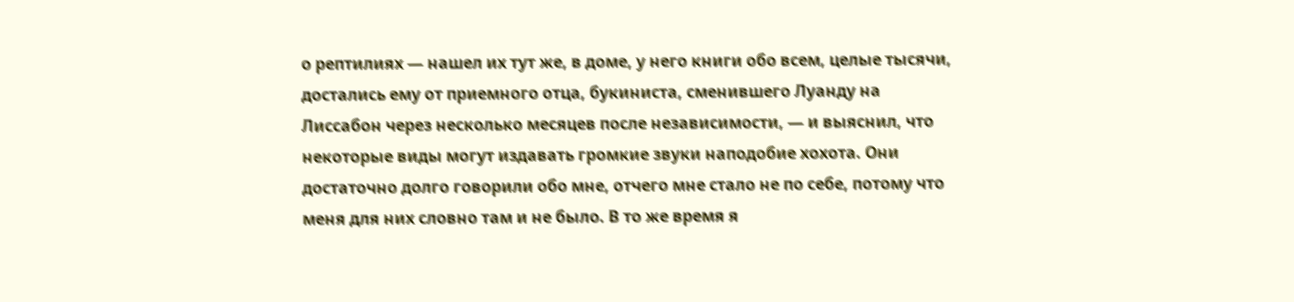о рептилиях — нашел их тут же, в доме, у него книги обо всем, целые тысячи, достались ему от приемного отца, букиниста, сменившего Луанду на Лиссабон через несколько месяцев после независимости, — и выяснил, что некоторые виды могут издавать громкие звуки наподобие хохота. Они достаточно долго говорили обо мне, отчего мне стало не по себе, потому что меня для них словно там и не было. В то же время я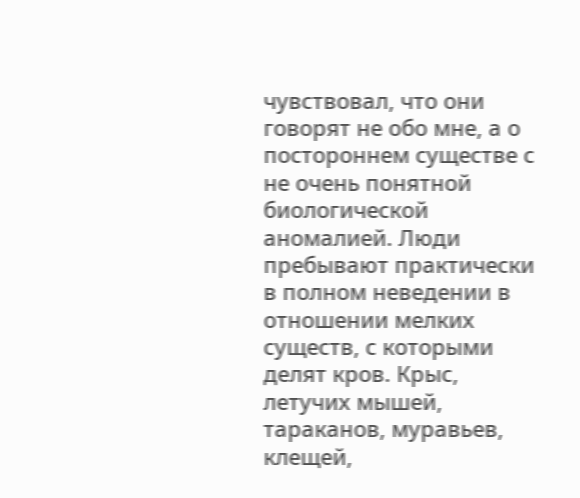чувствовал, что они говорят не обо мне, а о постороннем существе с не очень понятной биологической аномалией. Люди пребывают практически в полном неведении в отношении мелких существ, с которыми делят кров. Крыс, летучих мышей, тараканов, муравьев, клещей,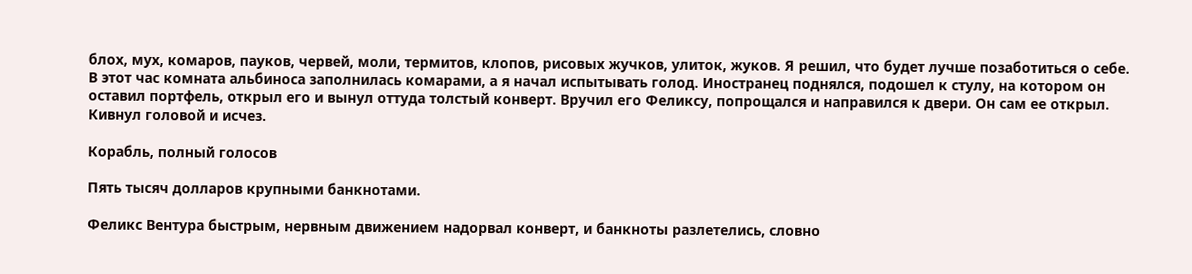блох, мух, комаров, пауков, червей, моли, термитов, клопов, рисовых жучков, улиток, жуков. Я решил, что будет лучше позаботиться о себе. В этот час комната альбиноса заполнилась комарами, а я начал испытывать голод. Иностранец поднялся, подошел к стулу, на котором он оставил портфель, открыл его и вынул оттуда толстый конверт. Вручил его Феликсу, попрощался и направился к двери. Он сам ее открыл. Кивнул головой и исчез.

Корабль, полный голосов

Пять тысяч долларов крупными банкнотами.

Феликс Вентура быстрым, нервным движением надорвал конверт, и банкноты разлетелись, словно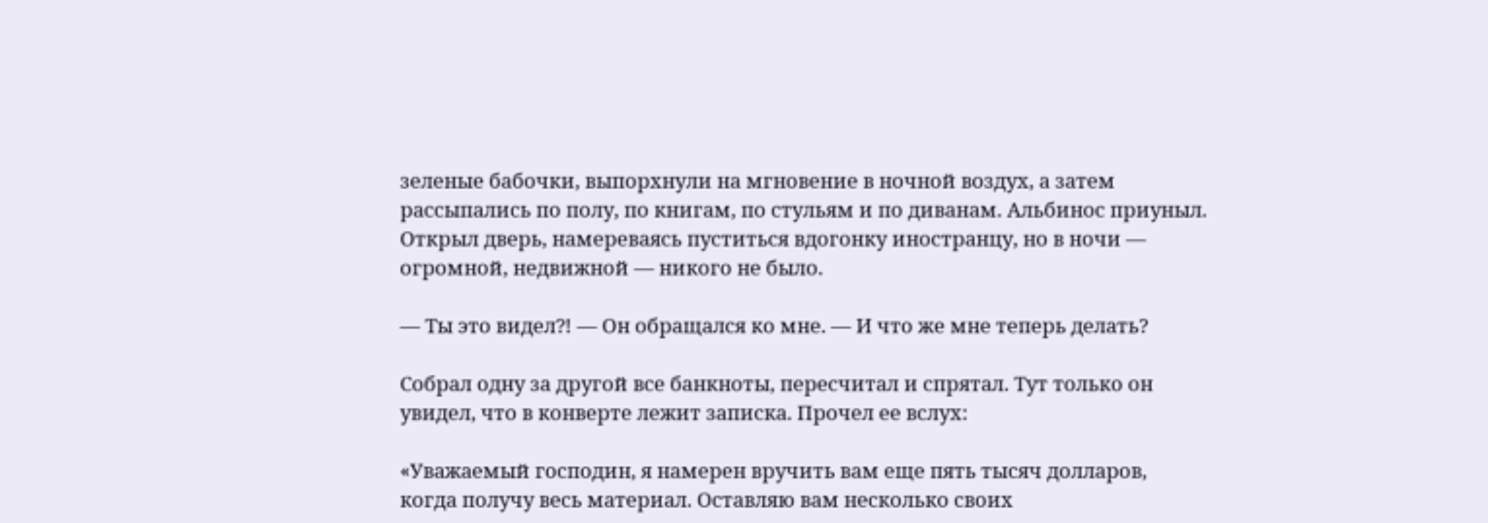зеленые бабочки, выпорхнули на мгновение в ночной воздух, а затем рассыпались по полу, по книгам, по стульям и по диванам. Альбинос приуныл. Открыл дверь, намереваясь пуститься вдогонку иностранцу, но в ночи — огромной, недвижной — никого не было.

— Ты это видел?! — Он обращался ко мне. — И что же мне теперь делать?

Собрал одну за другой все банкноты, пересчитал и спрятал. Тут только он увидел, что в конверте лежит записка. Прочел ее вслух:

«Уважаемый господин, я намерен вручить вам еще пять тысяч долларов, когда получу весь материал. Оставляю вам несколько своих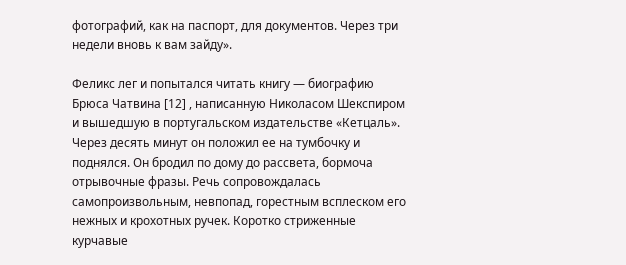фотографий, как на паспорт, для документов. Через три недели вновь к вам зайду».

Феликс лег и попытался читать книгу — биографию Брюса Чатвина [12] , написанную Николасом Шекспиром и вышедшую в португальском издательстве «Кетцаль». Через десять минут он положил ее на тумбочку и поднялся. Он бродил по дому до рассвета, бормоча отрывочные фразы. Речь сопровождалась самопроизвольным, невпопад, горестным всплеском его нежных и крохотных ручек. Коротко стриженные курчавые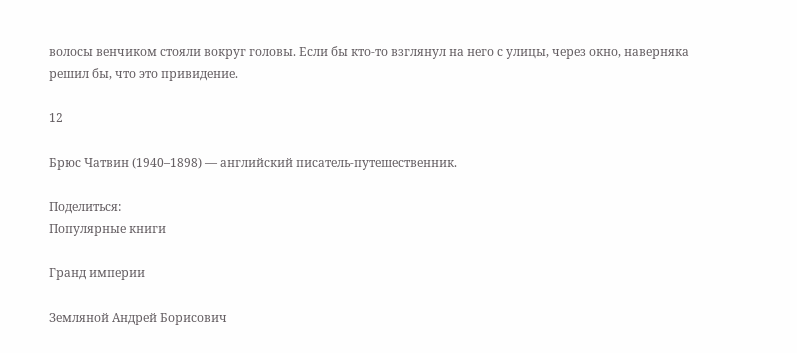волосы венчиком стояли вокруг головы. Если бы кто-то взглянул на него с улицы, через окно, наверняка решил бы, что это привидение.

12

Брюс Чатвин (1940–1898) — английский писатель-путешественник.

Поделиться:
Популярные книги

Гранд империи

Земляной Андрей Борисович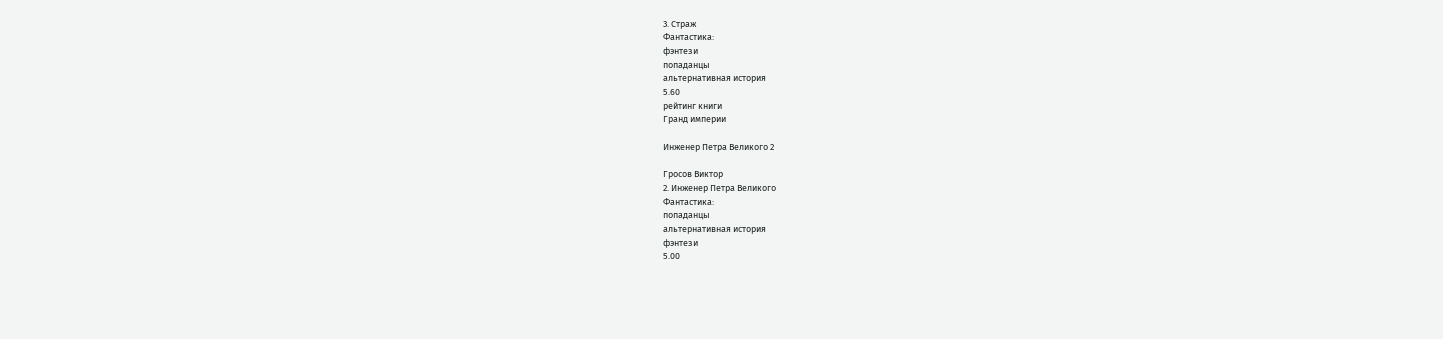3. Страж
Фантастика:
фэнтези
попаданцы
альтернативная история
5.60
рейтинг книги
Гранд империи

Инженер Петра Великого 2

Гросов Виктор
2. Инженер Петра Великого
Фантастика:
попаданцы
альтернативная история
фэнтези
5.00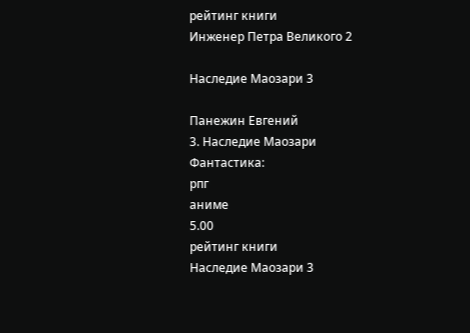рейтинг книги
Инженер Петра Великого 2

Наследие Маозари 3

Панежин Евгений
3. Наследие Маозари
Фантастика:
рпг
аниме
5.00
рейтинг книги
Наследие Маозари 3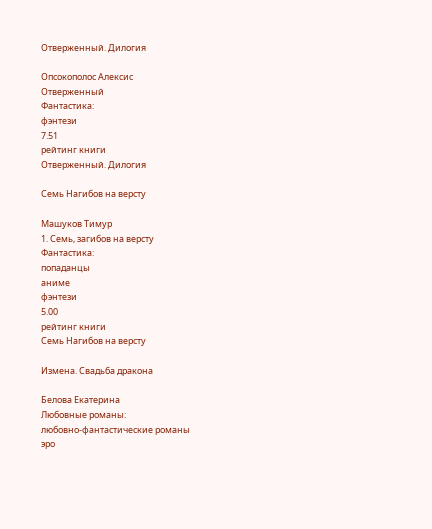Отверженный. Дилогия

Опсокополос Алексис
Отверженный
Фантастика:
фэнтези
7.51
рейтинг книги
Отверженный. Дилогия

Семь Нагибов на версту

Машуков Тимур
1. Семь, загибов на версту
Фантастика:
попаданцы
аниме
фэнтези
5.00
рейтинг книги
Семь Нагибов на версту

Измена. Свадьба дракона

Белова Екатерина
Любовные романы:
любовно-фантастические романы
эро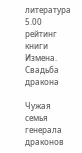литература
5.00
рейтинг книги
Измена. Свадьба дракона

Чужая семья генерала драконов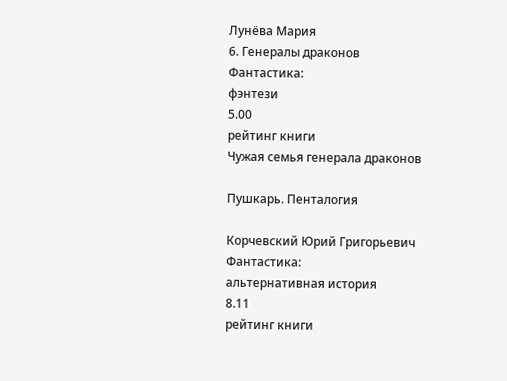Лунёва Мария
6. Генералы драконов
Фантастика:
фэнтези
5.00
рейтинг книги
Чужая семья генерала драконов

Пушкарь. Пенталогия

Корчевский Юрий Григорьевич
Фантастика:
альтернативная история
8.11
рейтинг книги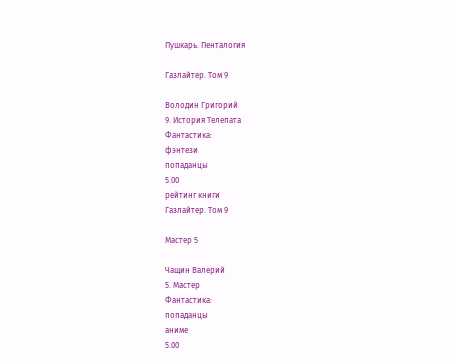Пушкарь. Пенталогия

Газлайтер. Том 9

Володин Григорий
9. История Телепата
Фантастика:
фэнтези
попаданцы
5.00
рейтинг книги
Газлайтер. Том 9

Мастер 5

Чащин Валерий
5. Мастер
Фантастика:
попаданцы
аниме
5.00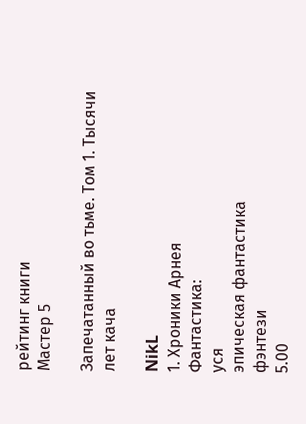рейтинг книги
Мастер 5

Запечатанный во тьме. Том 1. Тысячи лет кача

NikL
1. Хроники Арнея
Фантастика:
уся
эпическая фантастика
фэнтези
5.00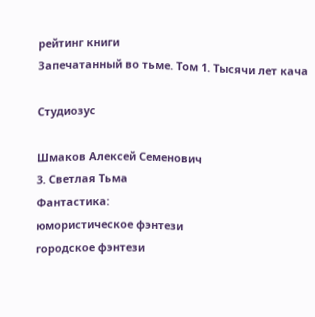рейтинг книги
Запечатанный во тьме. Том 1. Тысячи лет кача

Студиозус

Шмаков Алексей Семенович
3. Светлая Тьма
Фантастика:
юмористическое фэнтези
городское фэнтези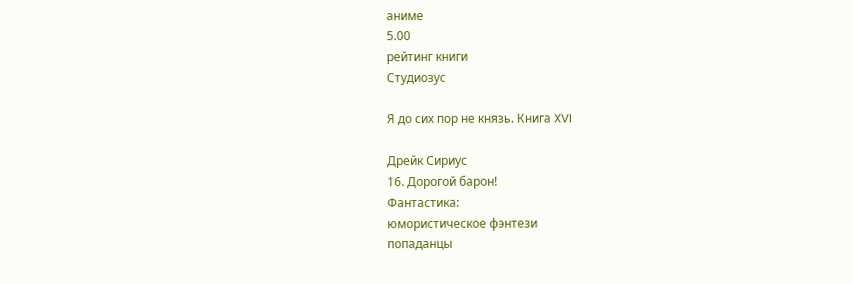аниме
5.00
рейтинг книги
Студиозус

Я до сих пор не князь. Книга XVI

Дрейк Сириус
16. Дорогой барон!
Фантастика:
юмористическое фэнтези
попаданцы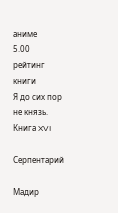аниме
5.00
рейтинг книги
Я до сих пор не князь. Книга XVI

Серпентарий

Мадир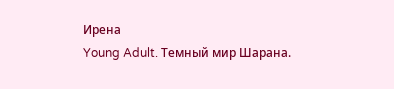Ирена
Young Adult. Темный мир Шарана.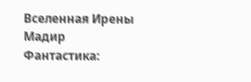Вселенная Ирены Мадир
Фантастика: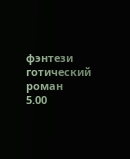фэнтези
готический роман
5.00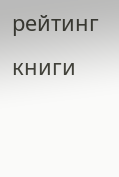рейтинг книги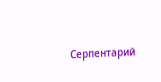Серпентарий